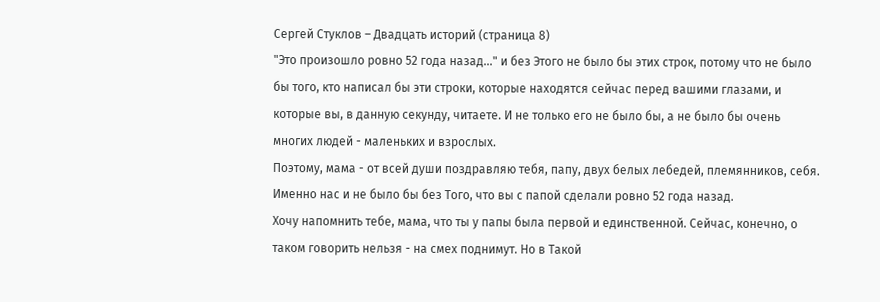Сергей Стуклов – Двадцать историй (страница 8)
"Это произошло ровно 52 года назад..." и без Этого не было бы этих строк, потому что не было бы того, кто написал бы эти строки, которые находятся сейчас перед вашими глазами, и которые вы, в данную секунду, читаете. И не только его не было бы, а не было бы очень многих людей - маленьких и взрослых.
Поэтому, мама - от всей души поздравляю тебя, папу, двух белых лебедей, племянников, себя. Именно нас и не было бы без Того, что вы с папой сделали ровно 52 года назад.
Хочу напомнить тебе, мама, что ты у папы была первой и единственной. Сейчас, конечно, о таком говорить нельзя - на смех поднимут. Но в Такой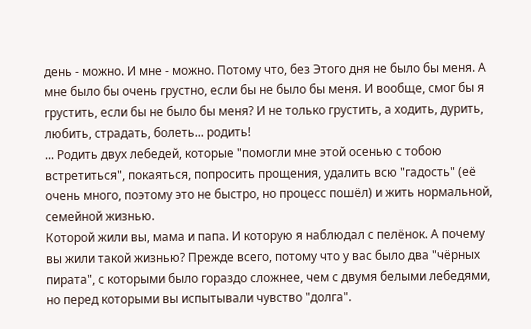день - можно. И мне - можно. Потому что, без Этого дня не было бы меня. А мне было бы очень грустно, если бы не было бы меня. И вообще, смог бы я грустить, если бы не было бы меня? И не только грустить, а ходить, дурить, любить, страдать, болеть... родить!
... Родить двух лебедей, которые "помогли мне этой осенью с тобою встретиться", покаяться, попросить прощения, удалить всю "гадость" (её очень много, поэтому это не быстро, но процесс пошёл) и жить нормальной, семейной жизнью.
Которой жили вы, мама и папа. И которую я наблюдал с пелёнок. А почему вы жили такой жизнью? Прежде всего, потому что у вас было два "чёрных пирата", с которыми было гораздо сложнее, чем с двумя белыми лебедями, но перед которыми вы испытывали чувство "долга".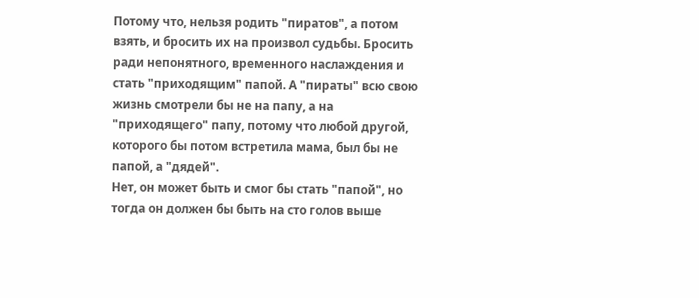Потому что, нельзя родить "пиратов", а потом взять, и бросить их на произвол судьбы. Бросить ради непонятного, временного наслаждения и стать "приходящим" папой. А "пираты" всю свою жизнь смотрели бы не на папу, а на "приходящего" папу, потому что любой другой, которого бы потом встретила мама, был бы не папой, а "дядей".
Нет, он может быть и смог бы стать "папой", но тогда он должен бы быть на сто голов выше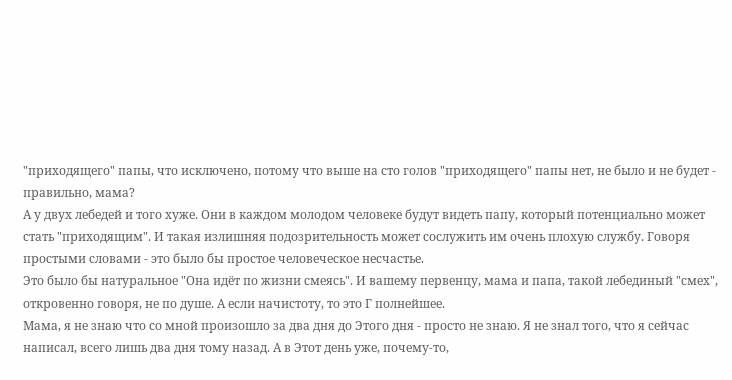"приходящего" папы, что исключено, потому что выше на сто голов "приходящего" папы нет, не было и не будет - правильно, мама?
А у двух лебедей и того хуже. Они в каждом молодом человеке будут видеть папу, который потенциально может стать "приходящим". И такая излишняя подозрительность может сослужить им очень плохую службу. Говоря простыми словами - это было бы простое человеческое несчастье.
Это было бы натуральное "Она идёт по жизни смеясь". И вашему первенцу, мама и папа, такой лебединый "смех", откровенно говоря, не по душе. А если начистоту, то это Г полнейшее.
Мама, я не знаю что со мной произошло за два дня до Этого дня - просто не знаю. Я не знал того, что я сейчас написал, всего лишь два дня тому назад. А в Этот день уже, почему-то,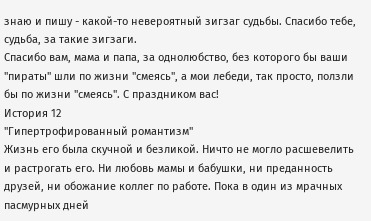знаю и пишу - какой-то невероятный зигзаг судьбы. Спасибо тебе, судьба, за такие зигзаги.
Спасибо вам, мама и папа, за однолюбство, без которого бы ваши "пираты" шли по жизни "смеясь", а мои лебеди, так просто, ползли бы по жизни "смеясь". С праздником вас!
История 12
"Гипертрофированный романтизм"
Жизнь его была скучной и безликой. Ничто не могло расшевелить и растрогать его. Ни любовь мамы и бабушки, ни преданность друзей, ни обожание коллег по работе. Пока в один из мрачных пасмурных дней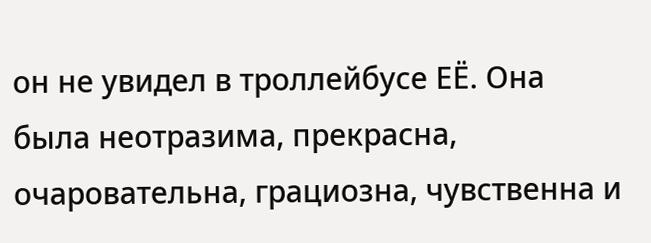он не увидел в троллейбусе ЕЁ. Она была неотразима, прекрасна, очаровательна, грациозна, чувственна и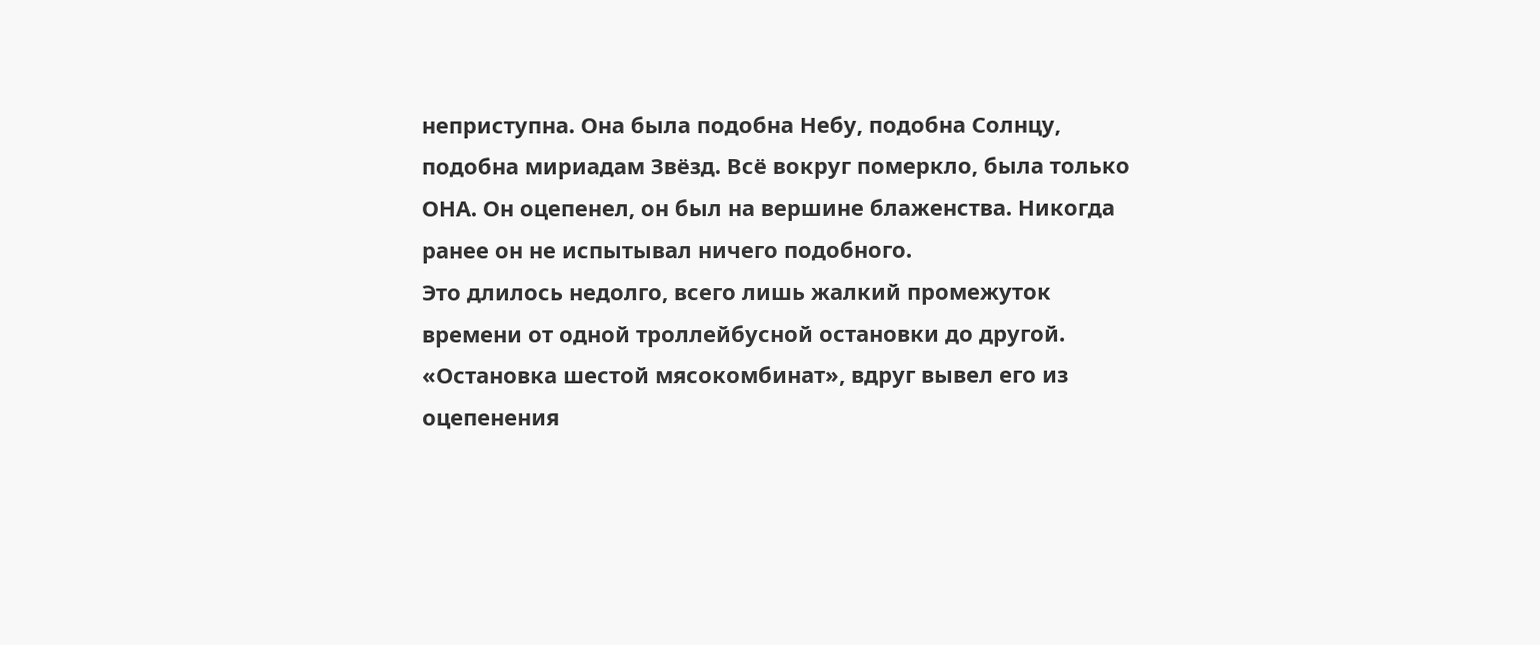неприступна. Она была подобна Небу, подобна Солнцу, подобна мириадам Звёзд. Всё вокруг померкло, была только ОНА. Он оцепенел, он был на вершине блаженства. Никогда ранее он не испытывал ничего подобного.
Это длилось недолго, всего лишь жалкий промежуток времени от одной троллейбусной остановки до другой. «Остановка шестой мясокомбинат», вдруг вывел его из оцепенения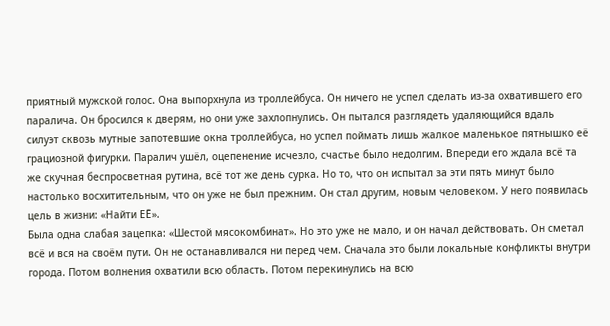приятный мужской голос. Она выпорхнула из троллейбуса. Он ничего не успел сделать из-за охватившего его паралича. Он бросился к дверям, но они уже захлопнулись. Он пытался разглядеть удаляющийся вдаль силуэт сквозь мутные запотевшие окна троллейбуса, но успел поймать лишь жалкое маленькое пятнышко её грациозной фигурки. Паралич ушёл, оцепенение исчезло, счастье было недолгим. Впереди его ждала всё та же скучная беспросветная рутина, всё тот же день сурка. Но то, что он испытал за эти пять минут было настолько восхитительным, что он уже не был прежним. Он стал другим, новым человеком. У него появилась цель в жизни: «Найти ЕЁ».
Была одна слабая зацепка: «Шестой мясокомбинат». Но это уже не мало, и он начал действовать. Он сметал всё и вся на своём пути. Он не останавливался ни перед чем. Сначала это были локальные конфликты внутри города. Потом волнения охватили всю область. Потом перекинулись на всю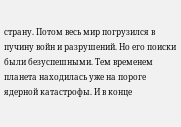страну. Потом весь мир погрузился в пучину войн и разрушений. Но его поиски были безуспешными. Тем временем планета находилась уже на пороге ядерной катастрофы. И в конце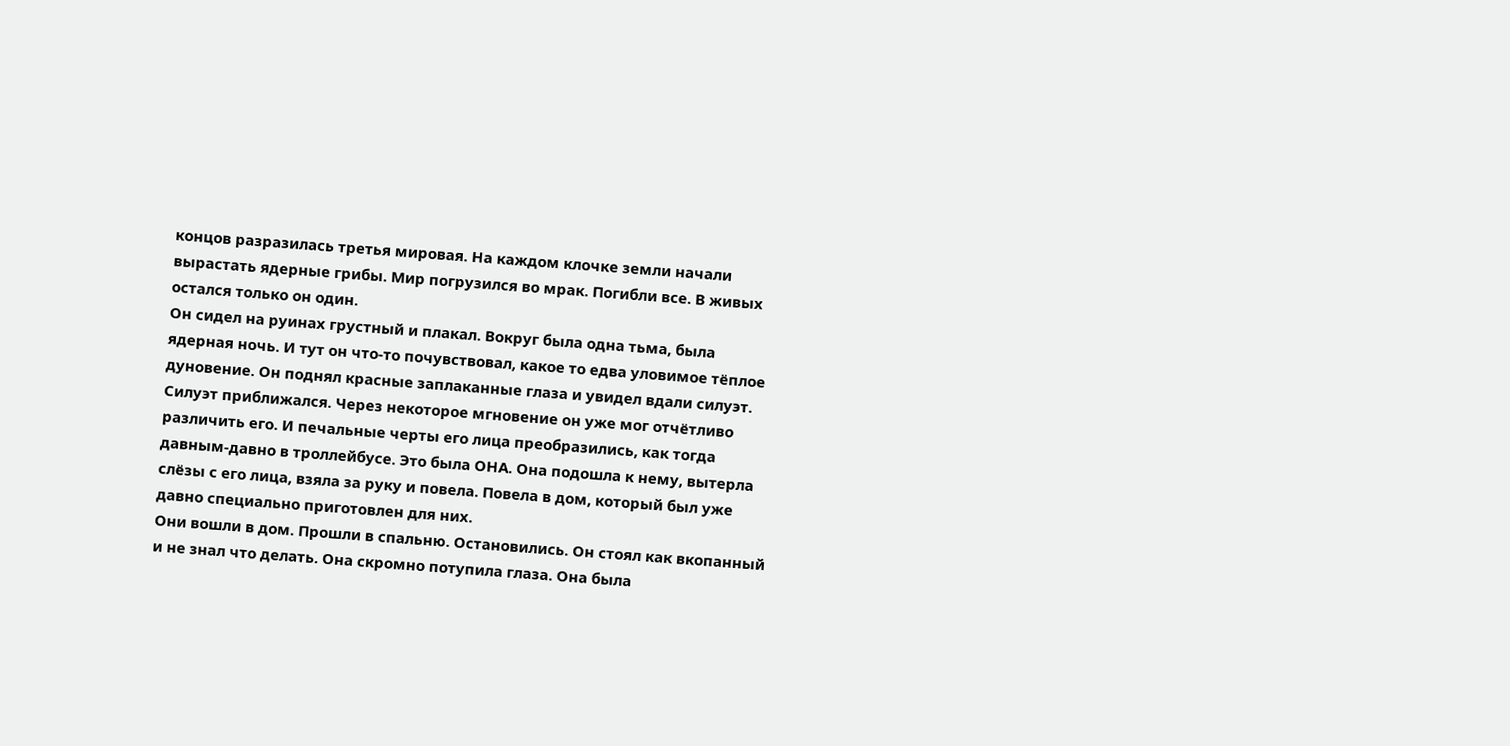концов разразилась третья мировая. На каждом клочке земли начали вырастать ядерные грибы. Мир погрузился во мрак. Погибли все. В живых остался только он один.
Он сидел на руинах грустный и плакал. Вокруг была одна тьма, была ядерная ночь. И тут он что-то почувствовал, какое то едва уловимое тёплое дуновение. Он поднял красные заплаканные глаза и увидел вдали силуэт. Силуэт приближался. Через некоторое мгновение он уже мог отчётливо различить его. И печальные черты его лица преобразились, как тогда давным-давно в троллейбусе. Это была ОНА. Она подошла к нему, вытерла слёзы с его лица, взяла за руку и повела. Повела в дом, который был уже давно специально приготовлен для них.
Они вошли в дом. Прошли в спальню. Остановились. Он стоял как вкопанный и не знал что делать. Она скромно потупила глаза. Она была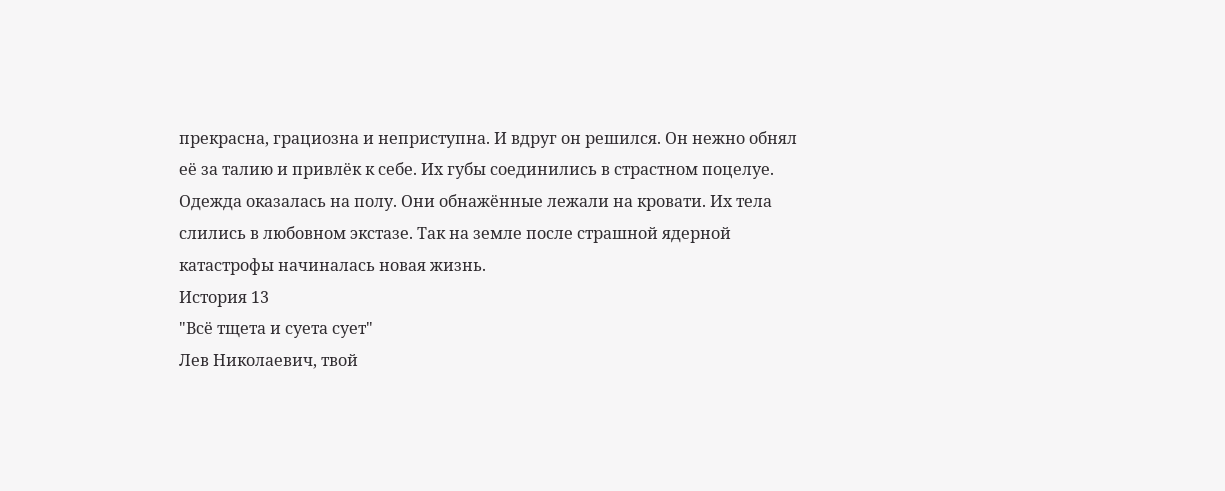прекрасна, грациозна и неприступна. И вдруг он решился. Он нежно обнял её за талию и привлёк к себе. Их губы соединились в страстном поцелуе. Одежда оказалась на полу. Они обнажённые лежали на кровати. Их тела слились в любовном экстазе. Так на земле после страшной ядерной катастрофы начиналась новая жизнь.
История 13
"Всё тщета и суета сует"
Лев Николаевич, твой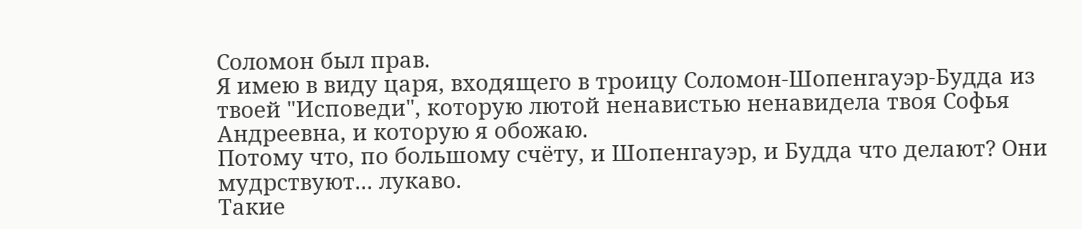Соломон был прав.
Я имею в виду царя, входящего в троицу Соломон-Шопенгауэр-Будда из твоей "Исповеди", которую лютой ненавистью ненавидела твоя Софья Андреевна, и которую я обожаю.
Потому что, по большому счёту, и Шопенгауэр, и Будда что делают? Они мудрствуют... лукаво.
Такие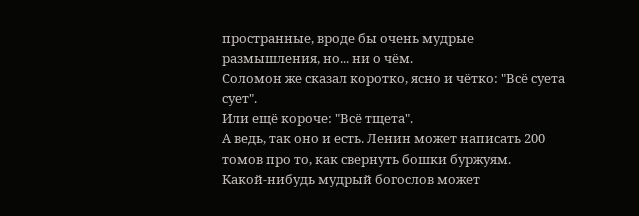пространные, вроде бы очень мудрые размышления, но... ни о чём.
Соломон же сказал коротко, ясно и чётко: "Всё суета сует".
Или ещё короче: "Всё тщета".
А ведь, так оно и есть. Ленин может написать 200 томов про то, как свернуть бошки буржуям.
Какой-нибудь мудрый богослов может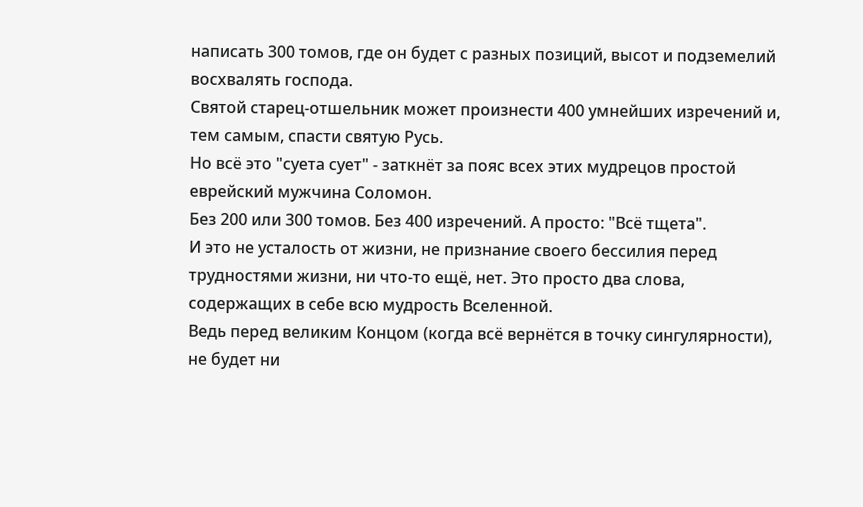написать 300 томов, где он будет с разных позиций, высот и подземелий восхвалять господа.
Святой старец-отшельник может произнести 400 умнейших изречений и, тем самым, спасти святую Русь.
Но всё это "суета сует" - заткнёт за пояс всех этих мудрецов простой еврейский мужчина Соломон.
Без 200 или 300 томов. Без 400 изречений. А просто: "Всё тщета".
И это не усталость от жизни, не признание своего бессилия перед трудностями жизни, ни что-то ещё, нет. Это просто два слова, содержащих в себе всю мудрость Вселенной.
Ведь перед великим Концом (когда всё вернётся в точку сингулярности), не будет ни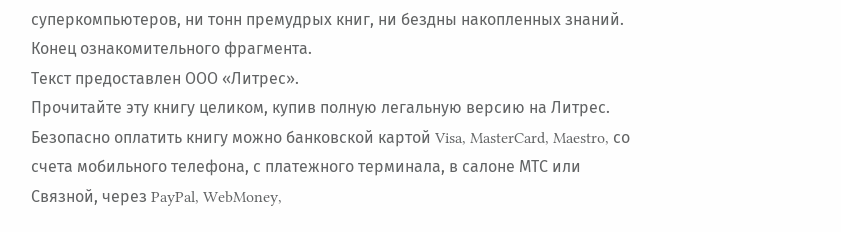суперкомпьютеров, ни тонн премудрых книг, ни бездны накопленных знаний.
Конец ознакомительного фрагмента.
Текст предоставлен ООО «Литрес».
Прочитайте эту книгу целиком, купив полную легальную версию на Литрес.
Безопасно оплатить книгу можно банковской картой Visa, MasterCard, Maestro, со счета мобильного телефона, с платежного терминала, в салоне МТС или Связной, через PayPal, WebMoney,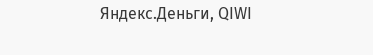Яндекс.Деньги, QIWI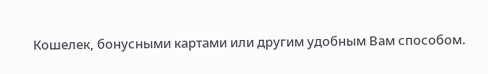Кошелек, бонусными картами или другим удобным Вам способом.